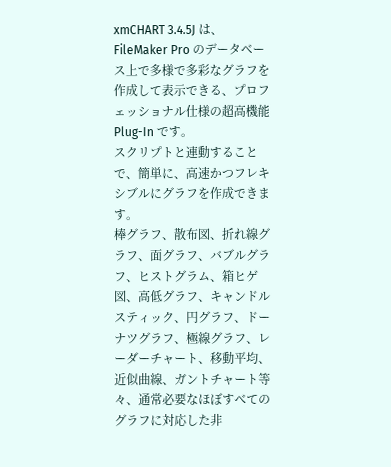xmCHART 3.4.5J は、FileMaker Pro のデータベース上で多様で多彩なグラフを作成して表示できる、プロフェッショナル仕様の超高機能
Plug-In です。
スクリプトと連動することで、簡単に、高速かつフレキシブルにグラフを作成できます。
棒グラフ、散布図、折れ線グラフ、面グラフ、バブルグラフ、ヒストグラム、箱ヒゲ図、高低グラフ、キャンドルスティック、円グラフ、ドーナツグラフ、極線グラフ、レーダーチャート、移動平均、近似曲線、ガントチャート等々、通常必要なほぼすべてのグラフに対応した非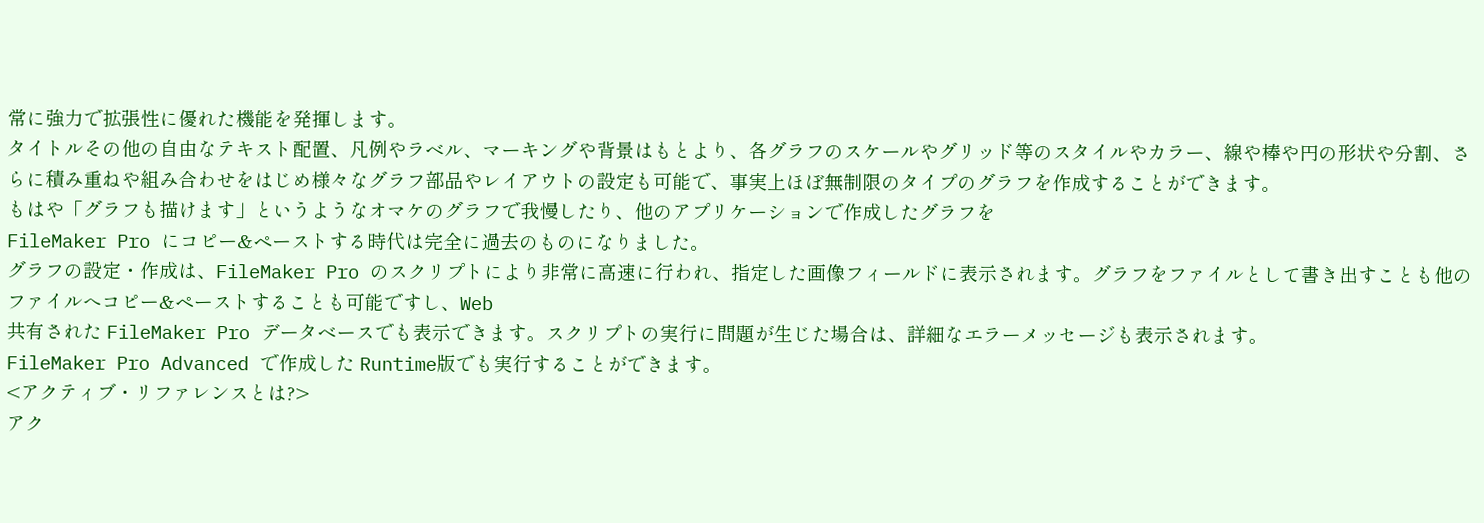常に強力で拡張性に優れた機能を発揮します。
タイトルその他の自由なテキスト配置、凡例やラベル、マーキングや背景はもとより、各グラフのスケールやグリッド等のスタイルやカラー、線や棒や円の形状や分割、さらに積み重ねや組み合わせをはじめ様々なグラフ部品やレイアウトの設定も可能で、事実上ほぼ無制限のタイプのグラフを作成することができます。
もはや「グラフも描けます」というようなオマケのグラフで我慢したり、他のアプリケーションで作成したグラフを
FileMaker Pro にコピー&ペーストする時代は完全に過去のものになりました。
グラフの設定・作成は、FileMaker Pro のスクリプトにより非常に高速に行われ、指定した画像フィールドに表示されます。グラフをファイルとして書き出すことも他のファイルへコピー&ペーストすることも可能ですし、Web
共有された FileMaker Pro データベースでも表示できます。スクリプトの実行に問題が生じた場合は、詳細なエラーメッセージも表示されます。
FileMaker Pro Advanced で作成した Runtime版でも実行することができます。
<アクティブ・リファレンスとは?>
アク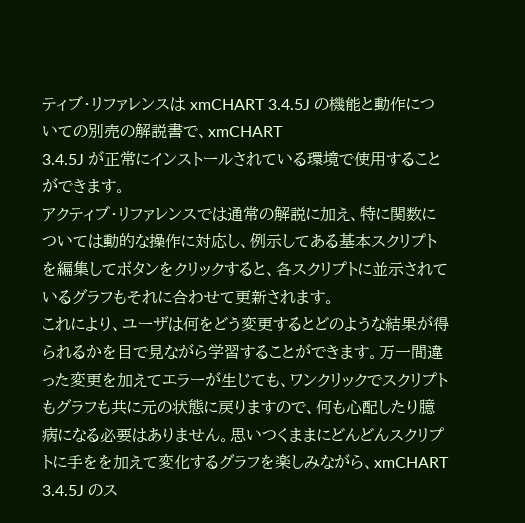ティブ・リファレンスは xmCHART 3.4.5J の機能と動作についての別売の解説書で、xmCHART
3.4.5J が正常にインストールされている環境で使用することができます。
アクティブ・リファレンスでは通常の解説に加え、特に関数については動的な操作に対応し、例示してある基本スクリプトを編集してボタンをクリックすると、各スクリプトに並示されているグラフもそれに合わせて更新されます。
これにより、ユーザは何をどう変更するとどのような結果が得られるかを目で見ながら学習することができます。万一間違った変更を加えてエラーが生じても、ワンクリックでスクリプトもグラフも共に元の状態に戻りますので、何も心配したり臆病になる必要はありません。思いつくままにどんどんスクリプトに手をを加えて変化するグラフを楽しみながら、xmCHART
3.4.5J のス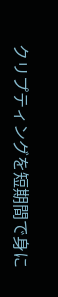クリプティングを短期間で身に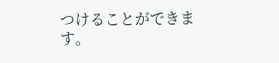つけることができます。